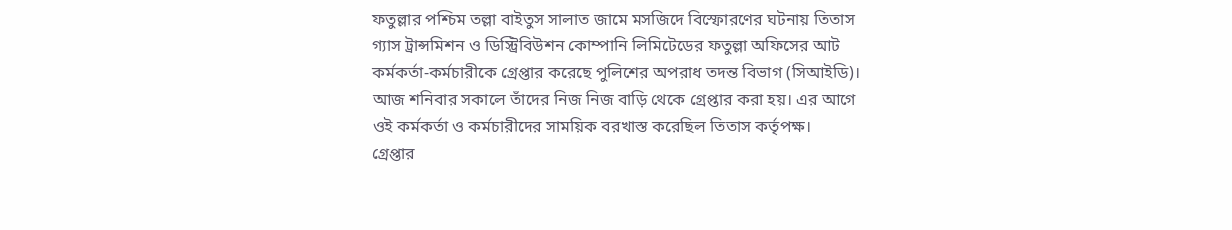ফতুল্লার পশ্চিম তল্লা বাইতুস সালাত জামে মসজিদে বিস্ফোরণের ঘটনায় তিতাস গ্যাস ট্রান্সমিশন ও ডিস্ট্রিবিউশন কোম্পানি লিমিটেডের ফতুল্লা অফিসের আট কর্মকর্তা-কর্মচারীকে গ্রেপ্তার করেছে পুলিশের অপরাধ তদন্ত বিভাগ (সিআইডি)। আজ শনিবার সকালে তাঁদের নিজ নিজ বাড়ি থেকে গ্রেপ্তার করা হয়। এর আগে ওই কর্মকর্তা ও কর্মচারীদের সাময়িক বরখাস্ত করেছিল তিতাস কর্তৃপক্ষ।
গ্রেপ্তার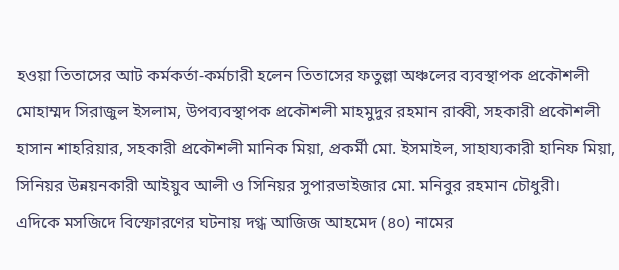হওয়া তিতাসের আট কর্মকর্তা-কর্মচারী হলেন তিতাসের ফতুল্লা অঞ্চলের ব্যবস্থাপক প্রকৌশলী মোহাম্মদ সিরাজুল ইসলাম, উপব্যবস্থাপক প্রকৌশলী মাহমুদুর রহমান রাব্বী, সহকারী প্রকৌশলী হাসান শাহরিয়ার, সহকারী প্রকৌশলী মানিক মিয়া, প্রকর্মী মো. ইসমাইল, সাহায্যকারী হানিফ মিয়া, সিনিয়র উন্নয়নকারী আইয়ুব আলী ও সিনিয়র সুপারভাইজার মো. মনিবুর রহমান চৌধুরী।
এদিকে মসজিদে বিস্ফোরণের ঘটনায় দগ্ধ আজিজ আহমেদ (৪০) নামের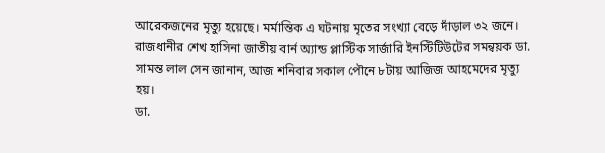আরেকজনের মৃত্যু হয়েছে। মর্মান্তিক এ ঘটনায় মৃতের সংখ্যা বেড়ে দাঁড়াল ৩২ জনে।
রাজধানীর শেখ হাসিনা জাতীয় বার্ন অ্যান্ড প্লাস্টিক সার্জারি ইনস্টিটিউটের সমন্বয়ক ডা. সামন্ত লাল সেন জানান, আজ শনিবার সকাল পৌনে ৮টায় আজিজ আহমেদের মৃত্যু হয়।
ডা.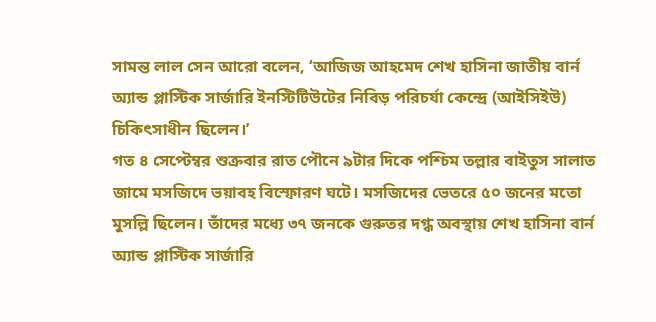সামন্ত লাল সেন আরো বলেন, ‘আজিজ আহমেদ শেখ হাসিনা জাতীয় বার্ন অ্যান্ড প্লাস্টিক সার্জারি ইনস্টিটিউটের নিবিড় পরিচর্যা কেন্দ্রে (আইসিইউ) চিকিৎসাধীন ছিলেন।’
গত ৪ সেপ্টেম্বর শুক্রবার রাত পৌনে ৯টার দিকে পশ্চিম তল্লার বাইতুস সালাত জামে মসজিদে ভয়াবহ বিস্ফোরণ ঘটে। মসজিদের ভেতরে ৫০ জনের মতো মুসল্লি ছিলেন। তাঁদের মধ্যে ৩৭ জনকে গুরুতর দগ্ধ অবস্থায় শেখ হাসিনা বার্ন অ্যান্ড প্লাস্টিক সার্জারি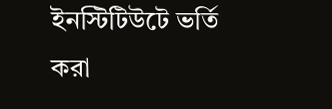ইনস্টিটিউটে ভর্তি করা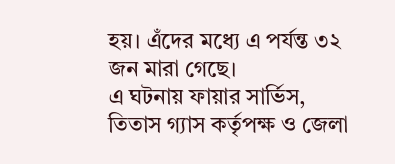হয়। এঁদের মধ্যে এ পর্যন্ত ৩২ জন মারা গেছে।
এ ঘটনায় ফায়ার সার্ভিস, তিতাস গ্যাস কর্তৃপক্ষ ও জেলা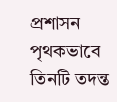প্রশাসন পৃথকভাবে তিনটি তদন্ত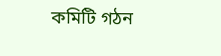কমিটি গঠন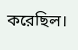করেছিল।